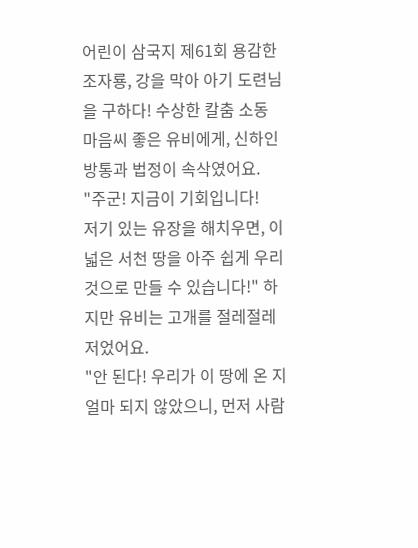어린이 삼국지 제61회 용감한 조자룡, 강을 막아 아기 도련님을 구하다! 수상한 칼춤 소동 마음씨 좋은 유비에게, 신하인 방통과 법정이 속삭였어요.
"주군! 지금이 기회입니다!
저기 있는 유장을 해치우면, 이 넓은 서천 땅을 아주 쉽게 우리 것으로 만들 수 있습니다!" 하지만 유비는 고개를 절레절레 저었어요.
"안 된다! 우리가 이 땅에 온 지 얼마 되지 않았으니, 먼저 사람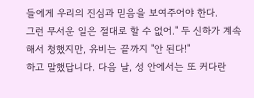들에게 우리의 진심과 믿음을 보여주어야 한다.
그런 무서운 일은 절대로 할 수 없어." 두 신하가 계속해서 청했지만, 유비는 끝까지 "안 된다!"
하고 말했답니다. 다음 날, 성 안에서는 또 커다란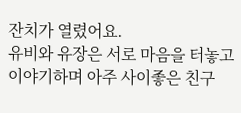잔치가 열렸어요.
유비와 유장은 서로 마음을 터놓고 이야기하며 아주 사이좋은 친구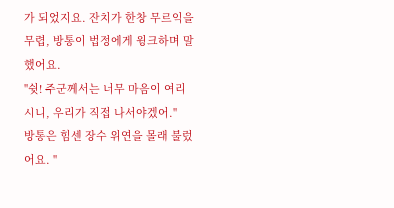가 되었지요. 잔치가 한창 무르익을 무렵, 방통이 법정에게 윙크하며 말했어요.
"쉿! 주군께서는 너무 마음이 여리시니, 우리가 직접 나서야겠어."
방통은 힘센 장수 위연을 몰래 불렀어요. "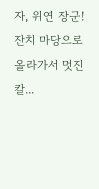자, 위연 장군!
잔치 마당으로 올라가서 멋진 칼...